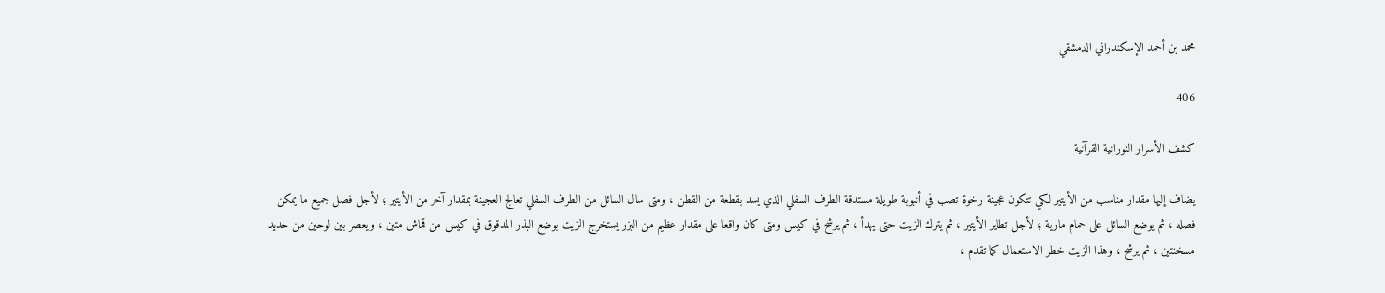محمد بن أحمد الإسكندراني الدمشقي

406

كشف الأسرار النورانية القرآنية

يضاف إليها مقدار مناسب من الأيتير لكي تتكون عجينة رخوة تصب في أنبوبة طويلة مستدقة الطرف السفلي الذي يسد بقطعة من القطن ، ومتى سال السائل من الطرف السفلي تعالج العجينة بمقدار آخر من الأيتير ؛ لأجل فصل جميع ما يمكن فصله ، ثم يوضع السائل على حمام مارية ؛ لأجل تطاير الأيتير ، ثم يترك الزيت حتى يهدأ ، ثم يرشح في كيس ومتى كان واقعا على مقدار عظيم من البزر يستخرج الزيت بوضع البذر المدقوق في كيس من قماش متين ، ويعصر بين لوحين من حديد مسخنتين ، ثم يرشح ، وهذا الزيت خطر الاستعمال كما تقدم ،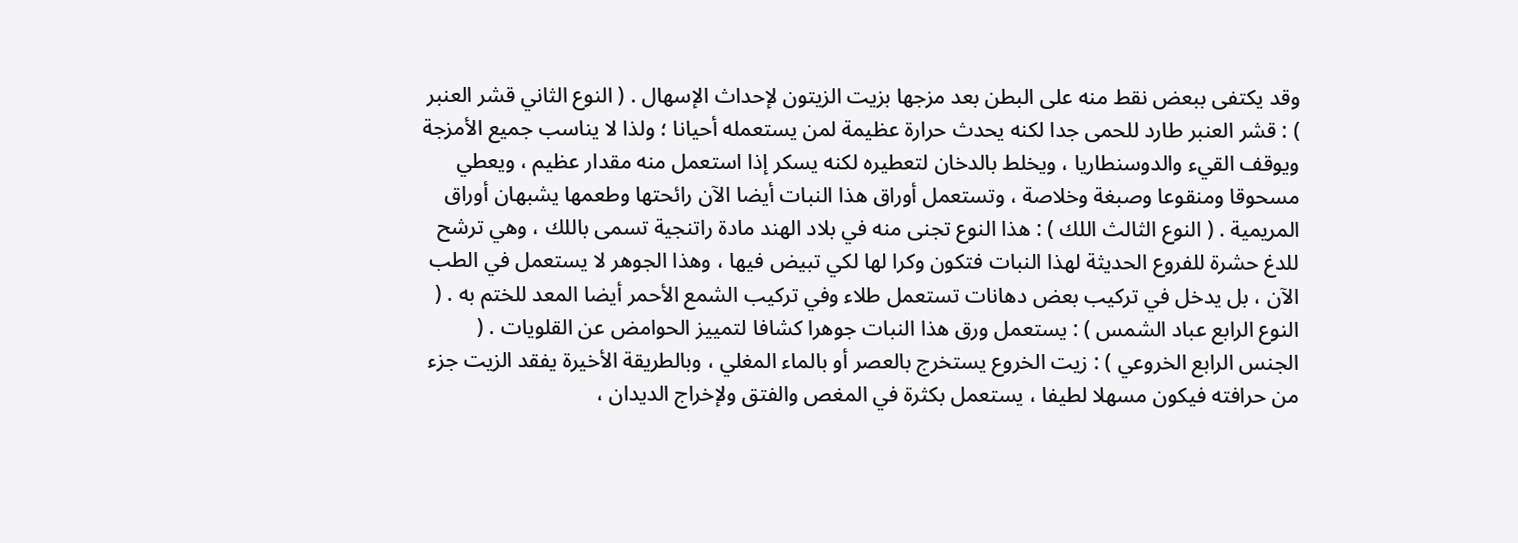وقد يكتفى ببعض نقط منه على البطن بعد مزجها بزيت الزيتون لإحداث الإسهال . ( النوع الثاني قشر العنبر ) : قشر العنبر طارد للحمى جدا لكنه يحدث حرارة عظيمة لمن يستعمله أحيانا ؛ ولذا لا يناسب جميع الأمزجة ويوقف القيء والدوسنطاريا ، ويخلط بالدخان لتعطيره لكنه يسكر إذا استعمل منه مقدار عظيم ، ويعطي مسحوقا ومنقوعا وصبغة وخلاصة ، وتستعمل أوراق هذا النبات أيضا الآن رائحتها وطعمها يشبهان أوراق المريمية . ( النوع الثالث اللك ) : هذا النوع تجنى منه في بلاد الهند مادة راتنجية تسمى باللك ، وهي ترشح للدغ حشرة للفروع الحديثة لهذا النبات فتكون وكرا لها لكي تبيض فيها ، وهذا الجوهر لا يستعمل في الطب الآن ، بل يدخل في تركيب بعض دهانات تستعمل طلاء وفي تركيب الشمع الأحمر أيضا المعد للختم به . ( النوع الرابع عباد الشمس ) : يستعمل ورق هذا النبات جوهرا كشافا لتمييز الحوامض عن القلويات . ( الجنس الرابع الخروعي ) : زيت الخروع يستخرج بالعصر أو بالماء المغلي ، وبالطريقة الأخيرة يفقد الزيت جزء من حرافته فيكون مسهلا لطيفا ، يستعمل بكثرة في المغص والفتق ولإخراج الديدان ،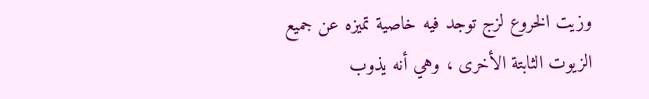وزيت الخروع لزج توجد فيه خاصية تميزه عن جميع الزيوت الثابتة الأخرى ، وهي أنه يذوب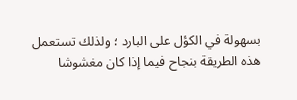بسهولة في الكؤل على البارد ؛ ولذلك تستعمل هذه الطريقة بنجاح فيما إذا كان مغشوشا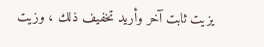يزيت ثابت آخر وأريد تخفيف ذلك ، وزيت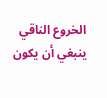الخروع الناقي ينبغي أن يكون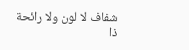شفاف لا لون ولا رائحة ذا